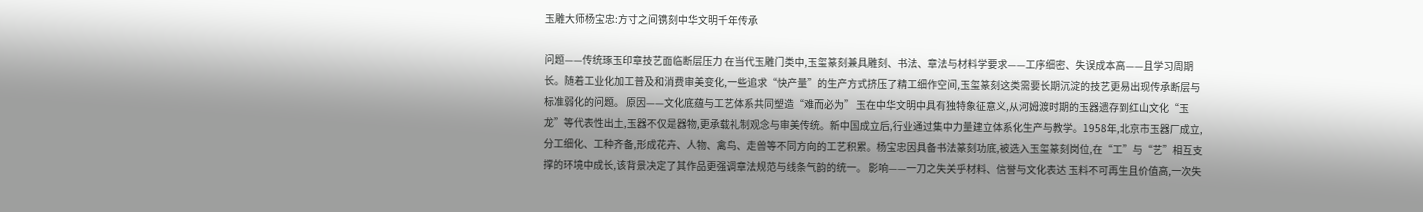玉雕大师杨宝忠:方寸之间镌刻中华文明千年传承

问题——传统琢玉印章技艺面临断层压力 在当代玉雕门类中,玉玺篆刻兼具雕刻、书法、章法与材料学要求——工序细密、失误成本高——且学习周期长。随着工业化加工普及和消费审美变化,一些追求“快产量”的生产方式挤压了精工细作空间,玉玺篆刻这类需要长期沉淀的技艺更易出现传承断层与标准弱化的问题。 原因——文化底蕴与工艺体系共同塑造“难而必为” 玉在中华文明中具有独特象征意义,从河姆渡时期的玉器遗存到红山文化“玉龙”等代表性出土,玉器不仅是器物,更承载礼制观念与审美传统。新中国成立后,行业通过集中力量建立体系化生产与教学。1958年,北京市玉器厂成立,分工细化、工种齐备,形成花卉、人物、禽鸟、走兽等不同方向的工艺积累。杨宝忠因具备书法篆刻功底,被选入玉玺篆刻岗位,在“工”与“艺”相互支撑的环境中成长,该背景决定了其作品更强调章法规范与线条气韵的统一。 影响——一刀之失关乎材料、信誉与文化表达 玉料不可再生且价值高,一次失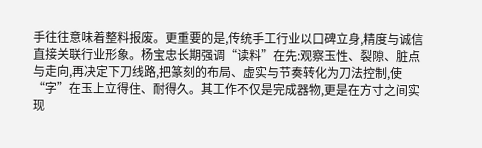手往往意味着整料报废。更重要的是,传统手工行业以口碑立身,精度与诚信直接关联行业形象。杨宝忠长期强调“读料”在先:观察玉性、裂隙、脏点与走向,再决定下刀线路,把篆刻的布局、虚实与节奏转化为刀法控制,使“字”在玉上立得住、耐得久。其工作不仅是完成器物,更是在方寸之间实现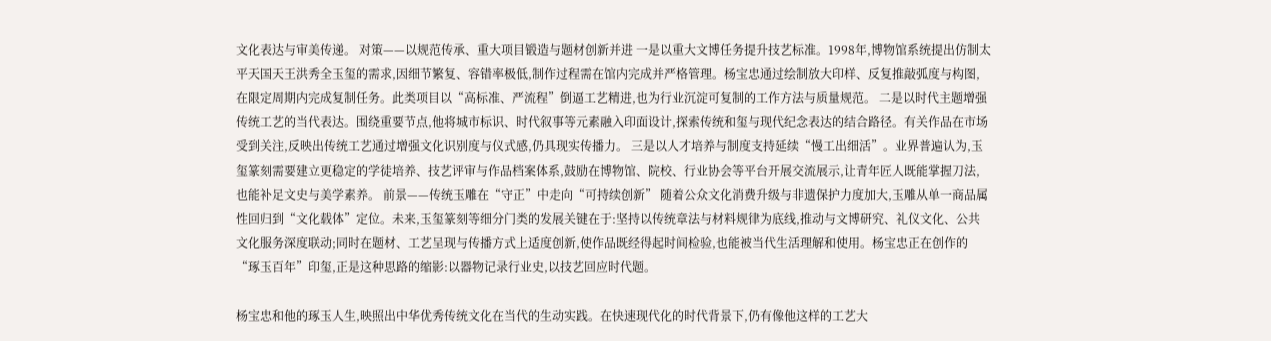文化表达与审美传递。 对策——以规范传承、重大项目锻造与题材创新并进 一是以重大文博任务提升技艺标准。1998年,博物馆系统提出仿制太平天国天王洪秀全玉玺的需求,因细节繁复、容错率极低,制作过程需在馆内完成并严格管理。杨宝忠通过绘制放大印样、反复推敲弧度与构图,在限定周期内完成复制任务。此类项目以“高标准、严流程”倒逼工艺精进,也为行业沉淀可复制的工作方法与质量规范。 二是以时代主题增强传统工艺的当代表达。围绕重要节点,他将城市标识、时代叙事等元素融入印面设计,探索传统和玺与现代纪念表达的结合路径。有关作品在市场受到关注,反映出传统工艺通过增强文化识别度与仪式感,仍具现实传播力。 三是以人才培养与制度支持延续“慢工出细活”。业界普遍认为,玉玺篆刻需要建立更稳定的学徒培养、技艺评审与作品档案体系,鼓励在博物馆、院校、行业协会等平台开展交流展示,让青年匠人既能掌握刀法,也能补足文史与美学素养。 前景——传统玉雕在“守正”中走向“可持续创新” 随着公众文化消费升级与非遗保护力度加大,玉雕从单一商品属性回归到“文化载体”定位。未来,玉玺篆刻等细分门类的发展关键在于:坚持以传统章法与材料规律为底线,推动与文博研究、礼仪文化、公共文化服务深度联动;同时在题材、工艺呈现与传播方式上适度创新,使作品既经得起时间检验,也能被当代生活理解和使用。杨宝忠正在创作的“琢玉百年”印玺,正是这种思路的缩影:以器物记录行业史,以技艺回应时代题。

杨宝忠和他的琢玉人生,映照出中华优秀传统文化在当代的生动实践。在快速现代化的时代背景下,仍有像他这样的工艺大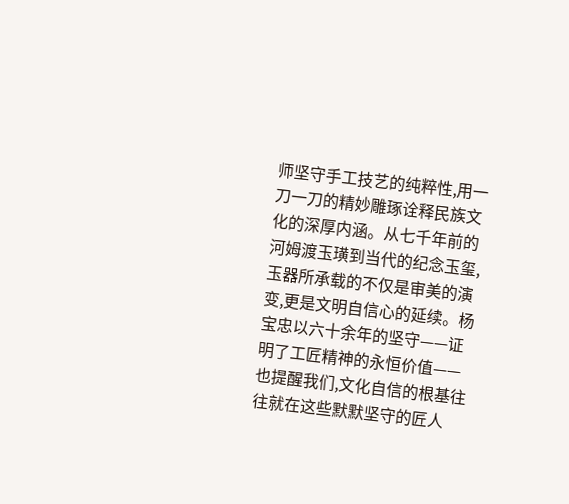师坚守手工技艺的纯粹性,用一刀一刀的精妙雕琢诠释民族文化的深厚内涵。从七千年前的河姆渡玉璜到当代的纪念玉玺,玉器所承载的不仅是审美的演变,更是文明自信心的延续。杨宝忠以六十余年的坚守——证明了工匠精神的永恒价值——也提醒我们,文化自信的根基往往就在这些默默坚守的匠人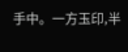手中。一方玉印,半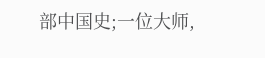部中国史;一位大师,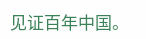见证百年中国。